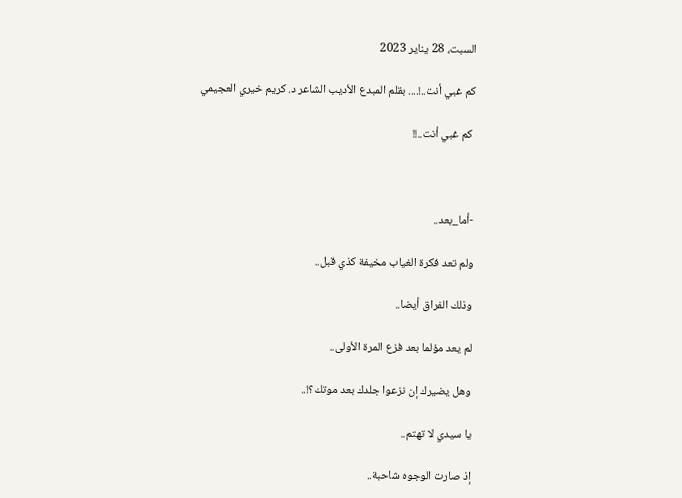السبت، 28 يناير 2023

كم غبي أنت..!.... بقلم المبدع الأديب الشاعر د. كريم خيري العجيمي

 كم غبي أنت..!!



-أما_بعد..

ولم تعد فكرة الغياب مخيفة كذي قبل..

وذلك الفراق أيضا..

لم يعد مؤلما بعد فزع المرة الأولى..

وهل يضيرك إن نزعوا جلدك بعد موتك؟!..

يا سيدي لا تهتم..

إذ صارت الوجوه شاحبة..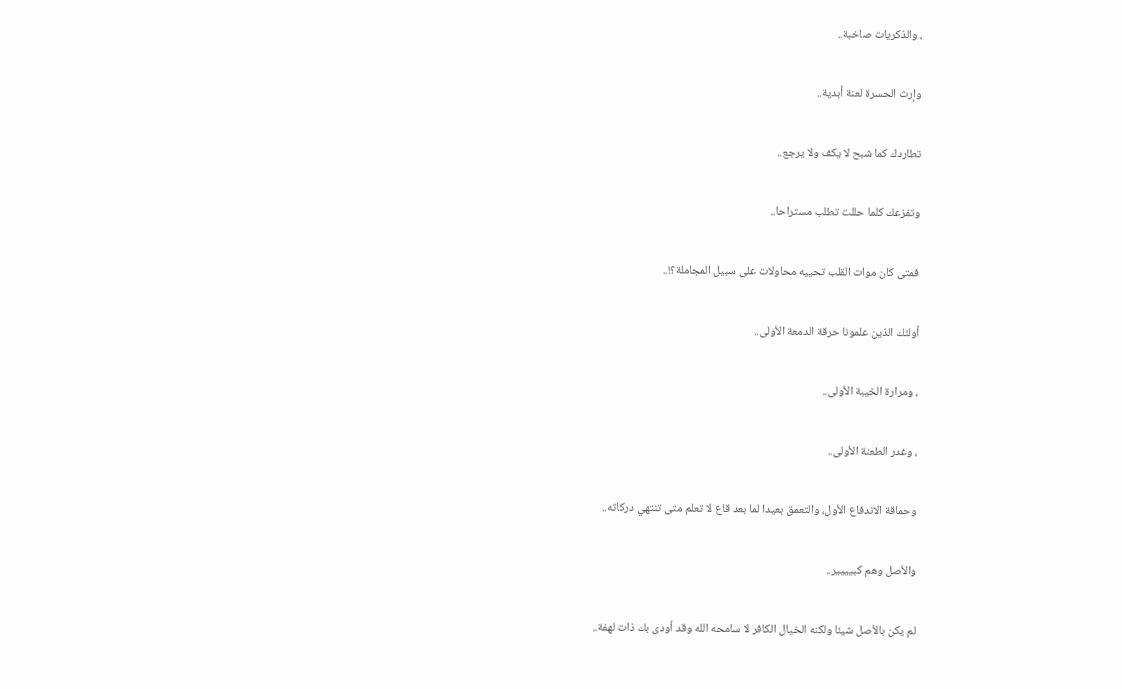، والذكريات صاخبة..

وإرث الحسرة لعنة أبدية..

تطاردك كما شبح لا يكف ولا يرجع..

وتفزعك كلما حللت تطلب مستراحا..

فمتى كان موات القلب تحييه محاولات على سبيل المجاملة؟!..

أولئك الذين علمونا حرقة الدمعة الأولى..

، ومرارة الخيبة الأولى..

، وغدر الطعنة الأولى..

وحماقة الاندفاع الأول، والتعمق بعيدا لما بعد قاع لا تعلم متى تنتهي دركاته..

والأصل وهم كبيييير..

لم يكن بالأصل شيئا ولكنه الخيال الكافر لا سامحه الله وقد أودى بك ذات لهفة..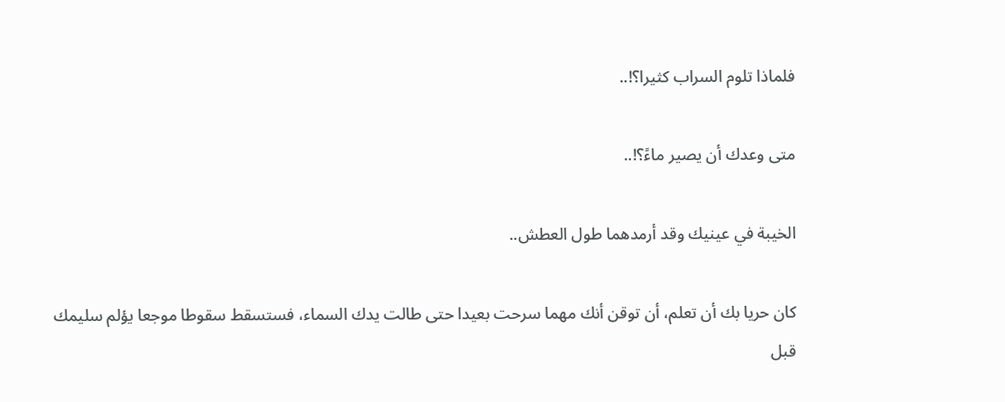فلماذا تلوم السراب كثيرا؟!..

متى وعدك أن يصير ماءً؟!..

الخيبة في عينيك وقد أرمدهما طول العطش..

كان حريا بك أن تعلم، أن توقن أنك مهما سرحت بعيدا حتى طالت يدك السماء، فستسقط سقوطا موجعا يؤلم سليمك قبل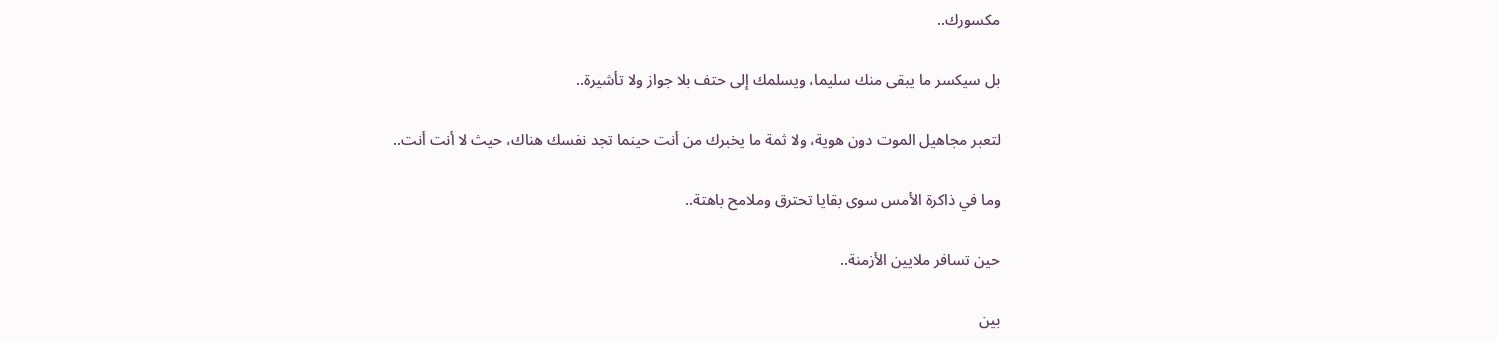مكسورك..

بل سيكسر ما يبقى منك سليما، ويسلمك إلى حتف بلا جواز ولا تأشيرة..

لتعبر مجاهيل الموت دون هوية، ولا ثمة ما يخبرك من أنت حينما تجد نفسك هناك، حيث لا أنت أنت..

وما في ذاكرة الأمس سوى بقايا تحترق وملامح باهتة..

حين تسافر ملايين الأزمنة..

بين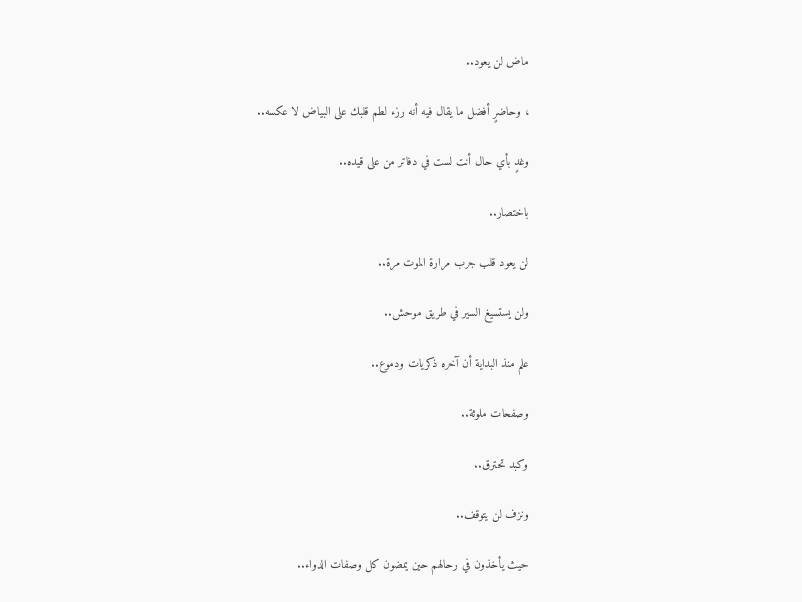ماض لن يعود..

، وحاضرٍ أفضل ما يقال فيه أنه رزء لطم قلبك على البياض لا عكسه..

وغدٍ بأي حال أنت لست في دفاتر من على قيده..

باختصار..

لن يعود قلب جرب مرارة الموت مرة..

ولن يستسيغ السير في طريق موحش..

علم منذ البداية أن آخره ذكريات ودموع..

وصفحات ملوثة..

وكبد تحترق..

ونزف لن يتوقف..

حيث يأخذون في رحالهم حين يمضون كل وصفات الدواء..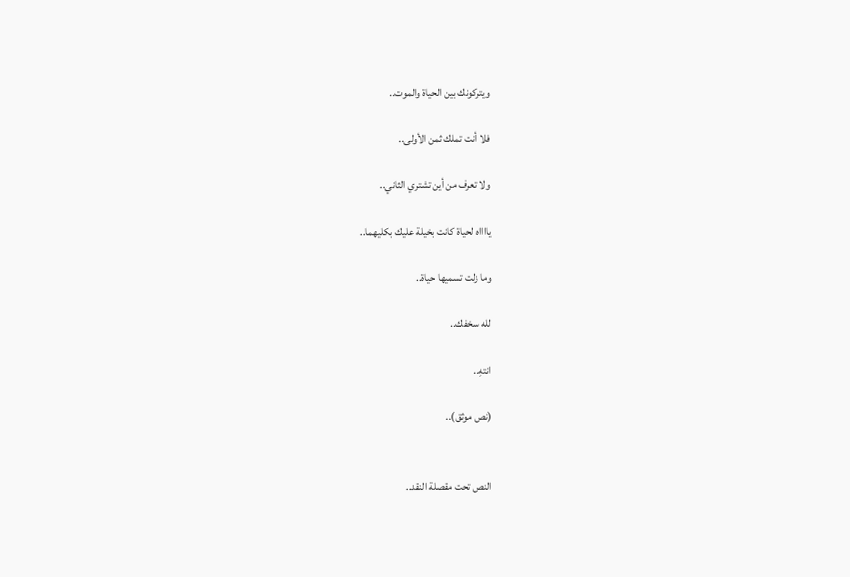ويتركونك بين الحياة والموت..

فلا أنت تملك ثمن الأولى..

ولا تعرف من أين تشتري الثاني..

يااااه لحياة كانت بخيلة عليك بكليهما..

وما زلت تسميها حياة..

لله سخفك..

انتهِ..

(نص موثق)..


النص تحت مقصلة النقد..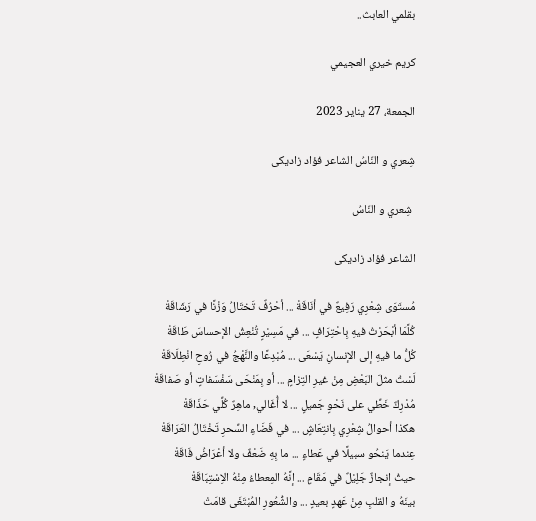بقلمي العابث..

كريم خيري العجيمي

الجمعة، 27 يناير 2023

شِعري و النّاسُ الشاعر فؤاد زاديكى

 شِعري و النّاسُ

الشاعر فؤاد زاديكى

مُستَوَى شِعْرِي رَفِيعٌ في أنَاقَةْ ... أحْرُفٌ تَختَالُ وَزْنًا في رَشَاقَةْ
كُلَّمَا أبْحَرْتُ فيهِ بِاحْتِرَافٍ ... في مَسِيْرٍ تُنْعِشُ الإحساسَ طَاقَةْ
كُلُّ ما فيهِ إلى الإنسانِ يَسْعَى ... مُبْدِعًا والنَّهْجُ في رُوحِ انْطِلَاقَةْ
لَسْتُ مثلَ البَعْضِ مِنْ غيرِ التِزامٍ ... أو بِمَنْحَى سَفْسَفاتٍ أو صَفاقَةْ
مُدْرِكٌ خَطِّي على نَحْوٍ جَميلٍ ... لا أُغَالي, ماهِرٌ كُلِّي حَذَاقَةْ
هكذا أحوالُ شِعْرِي بِانتِعَاشٍ ... في فَضَاءِ السِّحرِ تَخْتَالُ العَرَاقَةْ
عِندما يَنحُو سبيلًا في عَطاءٍ ... ما بِهِ ضَعْفٌ ولا أعْرَاضُ فَاقَةْ
حيثُ إنجازٌ جَلِيْلٌ في مَقَامٍ ... إنَّهُ المِعطاءُ مِنْهُ الاِسْتِبَاقَةْ
بينَهُ و القلبِ مِنْ عَهدٍ بعيدٍ ... والشُّعُورِ المُبْتَغَى قامَتْ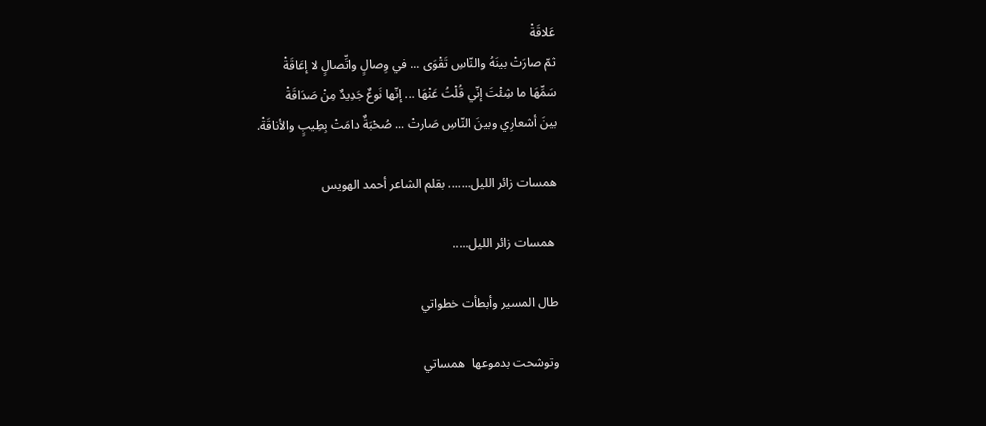عَلاقَةْ
ثمّ صارَتْ بينَهُ والنّاسِ تَقْوَى ... في وِصالٍ واتِّصالٍ لا إعَاقَةْ
سَمِّهَا ما شِئْتَ إنّي قُلْتُ عَنْهَا ... إنّها نَوعٌ جَدِيدٌ مِنْ صَدَاقَةْ
بينَ أشعارِي وبينَ النّاسِ صَارتْ ... صُحْبَةٌ دامَتْ بِطِيبٍ والأناقَةْ.

همسات زائر الليل....... بقلم الشاعر أحمد الهويس

 همسات زائر الليل.....

طال المسير وأبطأت خطواتي

وتوشحت بدموعها  همساتي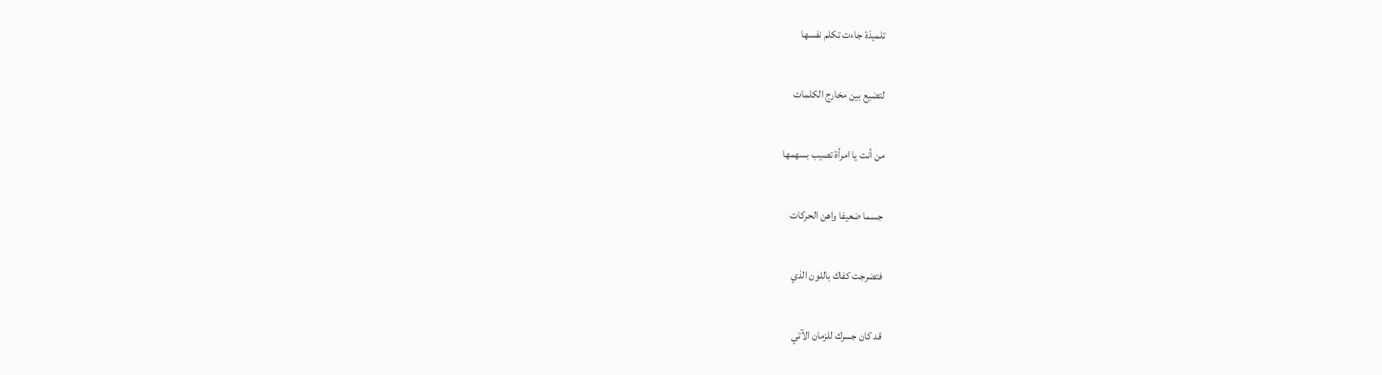تلميذة جاءت تكلم نفسها

لتضيع بين مخارج الكلمات

من أنت يا امرأة تصيب بسهمها

جسما ضعيفا واهن الحركات

فتضرجت كفاك باللون الذي

قد كان جسرك للزمان الآتي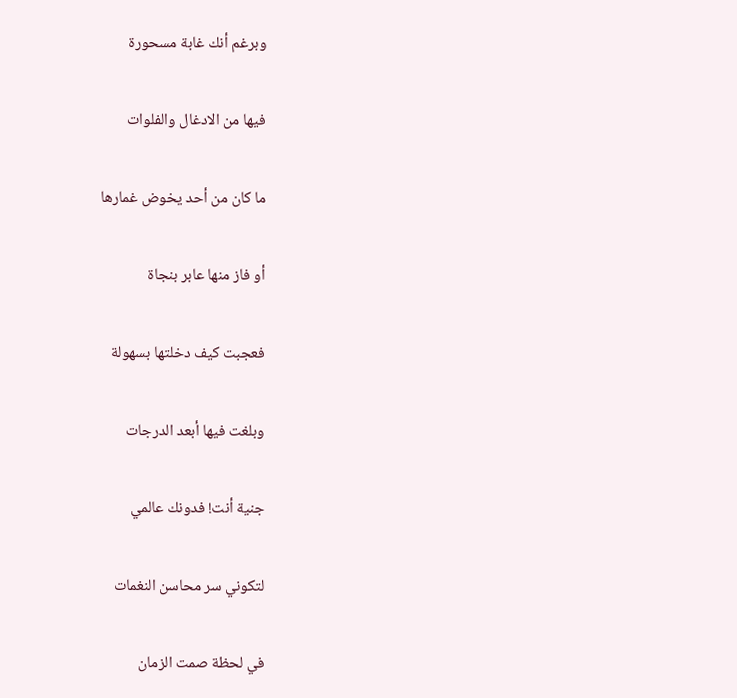وبرغم أنك غابة مسحورة

فيها من الادغال والفلوات

ما كان من أحد يخوض غمارها

أو فاز منها عابر بنجاة

فعجبت كيف دخلتها بسهولة

وبلغت فيها أبعد الدرجات

جنية أنت! فدونك عالمي

لتكوني سر محاسن النغمات

في لحظة صمت الزمان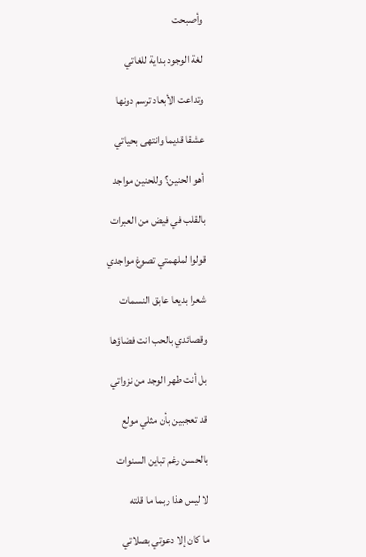وأصبحت

لغة الوجود بداية للغاتي

وتداعت الأبعاد ترسم دونها

عشقا قديما وانتهى بحياتي

أهو الحنين؟ وللحنين مواجد

بالقلب في فيض من العبرات

قولوا لملهمتي تصوغ مواجدي

شعرا بديعا عابق النسمات

وقصائدي بالحب انت فضاؤها

بل أنت طهر الوجد من نزواتي

قد تعجبين بأن مثلي مولع

بالحسن رغم تباين السنوات

لا ليس هذا ربما ما قلته

ما كان إلا دعوتي بصلاتي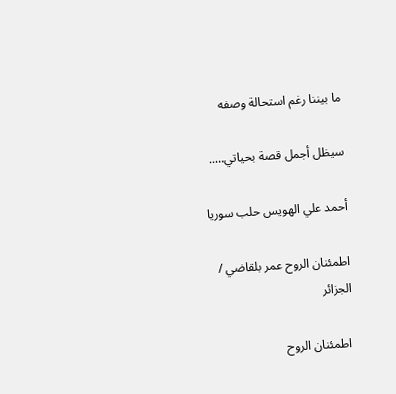ما بيننا رغم استحالة وصفه

سيظل أجمل قصة بحياتي…..

أحمد علي الهويس حلب سوريا

اطمئنان الروح عمر بلقاضي / الجزائر

 اطمئنان الروح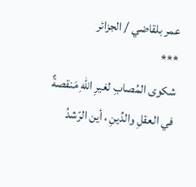عمر بلقاضي / الجزائر
***
شكوى المُصابِ لغيرِ اللهِ مَنقصةٌ
في العقلِ والدِّينِ ، أين الرّشدُ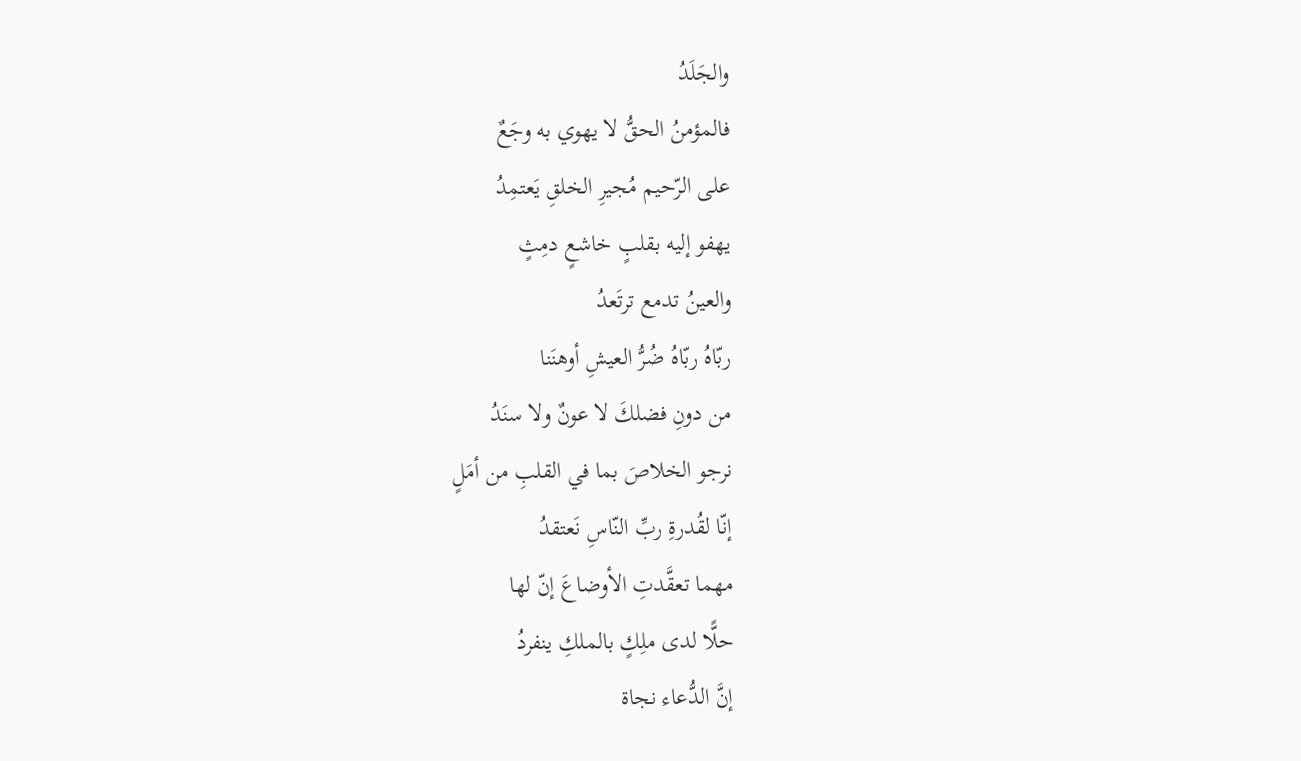والجَلَدُ
فالمؤمنُ الحقُّ لا يهوي به وجَعٌ
على الرّحيم مُجيرِ الخلقِ يَعتمِدُ
يهفو إليه بقلبٍ خاشعٍ دمِثٍ
والعينُ تدمع ترتَعدُ
ربّاهُ ربّاهُ ضُرُّ العيشِ أوهنَنا
من دونِ فضلكَ لا عونٌ ولا سنَدُ
نرجو الخلاصَ بما في القلبِ من أمَلٍ
إنّا لقُدرةِ ربِّ النّاسِ نَعتقدُ
مهما تعقَّدتِ الأوضاعَ إنّ لها
حلًّا لدى ملِكٍ بالملكِ ينفردُ
إنَّ الدُّعاء نجاة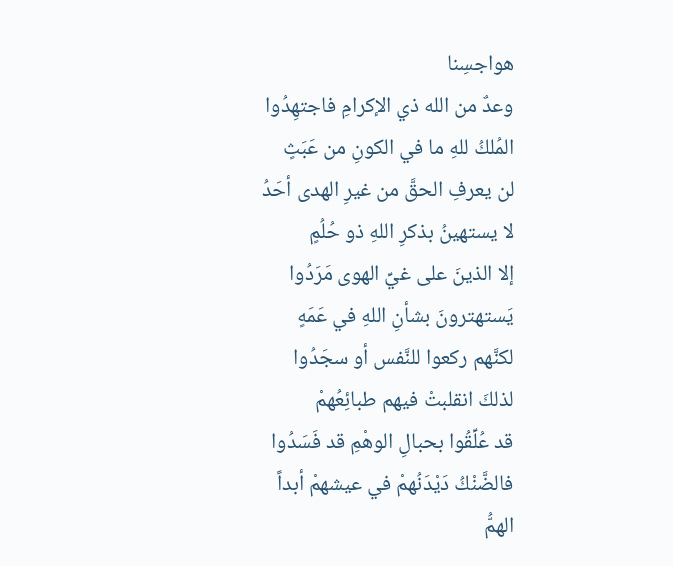هواجسِنا
وعدٌ من الله ذي الإكرامِ فاجتهِدُوا
المُلكُ للهِ ما في الكونِ من عَبَثٍ
لن يعرفِ الحقَّ من غيرِ الهدى أحَدُ
لا يستهينُ بذكرِ اللهِ ذو حُلُمٍ
إلا الذينَ على غيِّ الهوى مَرَدُوا
يَستهترونَ بشأنِ اللهِ في عَمَهٍ
لكنَّهم ركعوا للنَّفس أو سجَدُوا
لذلكَ انقلبتْ فيهم طبائِعُهمْ
قد عُلِّقُوا بحبالِ الوهْمِ قد فَسَدُوا
فالضَّنْكُ دَيْدَنُهمْ في عيشهمْ أبداً
الهمُّ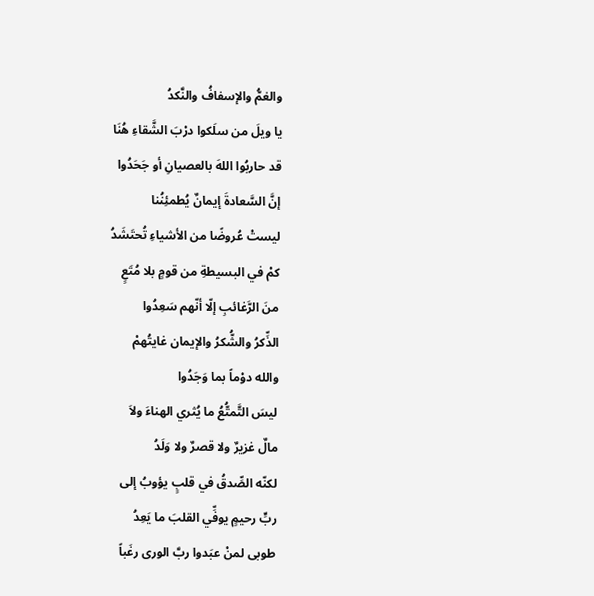والغمُّ والإسفافُ والنَّكدُ
يا ويلَ من سلَكوا درْبَ الشَّقاءِ هُنَا
قد حاربُوا اللهَ بالعصيانِ أو جَحَدُوا
إنَّ السَّعادةَ إيمانٌ يُطمئِنُنا
ليستْ عُروضًا من الأشياءِ تُحتَشَدُ
كمْ في البسيطةِ من قومٍ بلا مُتَعٍ
منَ الرَّغائبِ إلّا أنّهم سَعِدُوا
الذِّكرُ والشُّكرُ والإيمان غايتُهمْ
والله دوْماً بما وَجَدُوا
ليسَ التَّمتُّعُ ما يُثري الهناءَ ولاَ
مالٌ غزيرٌ ولا قصرٌ ولا وَلَدُ
لكنّه الصِّدقُ في قلبٍ يؤوبُ إلى
ربٍّ رحيمٍ يوفِّي القلبَ ما يَعِدُ
طوبى لمنْ عبَدوا ربَّ الورى رغَباً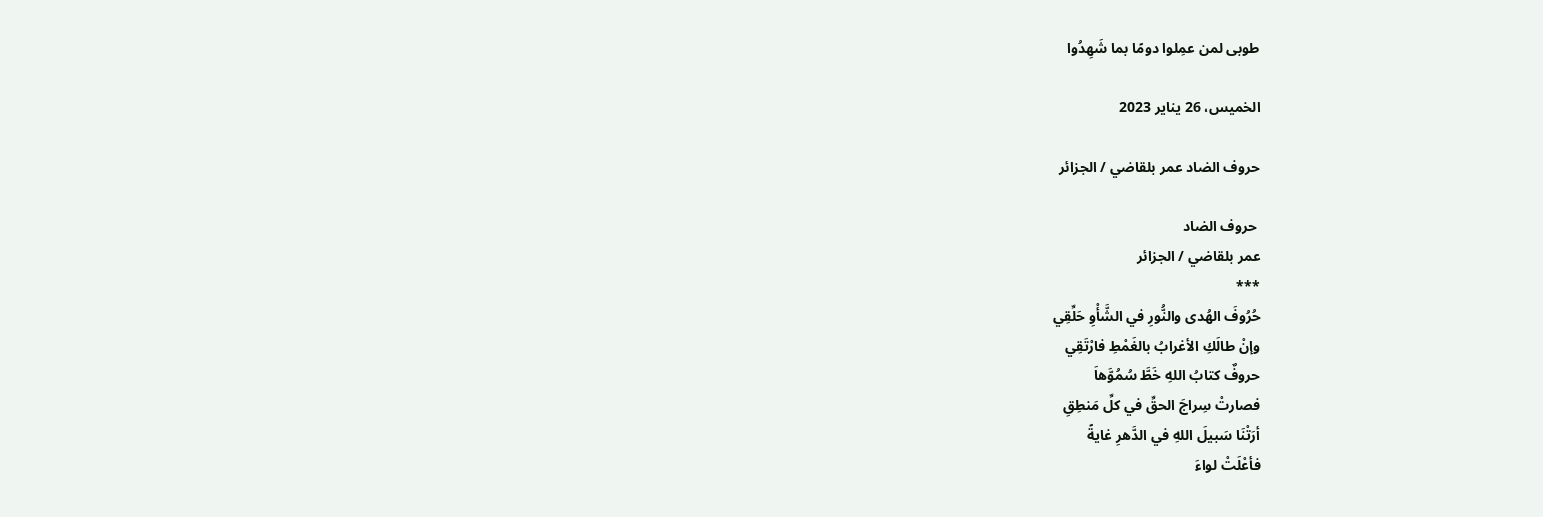طوبى لمن عمِلوا دومًا بما شَهِدُوا

الخميس، 26 يناير 2023

حروف الضاد عمر بلقاضي / الجزائر

 حروف الضاد
عمر بلقاضي / الجزائر
***
حُرُوفَ الهُدى والنُّورِ في الشَّأْوِ حَلِّقِي
وإنْ طالَكِ الأغرابُ بالغَمْطِ فارْتَقِي
حروفٌ كتابُ اللهِ خَطَّ سُمُوَّهاَ
فصارتْ سِراجَ الحقِّ في كلِّ مَنطِقِ
أرَتْنَا سَبيلَ اللهِ في الدَّهرِ غايةً
فأعْلَتْ لواءَ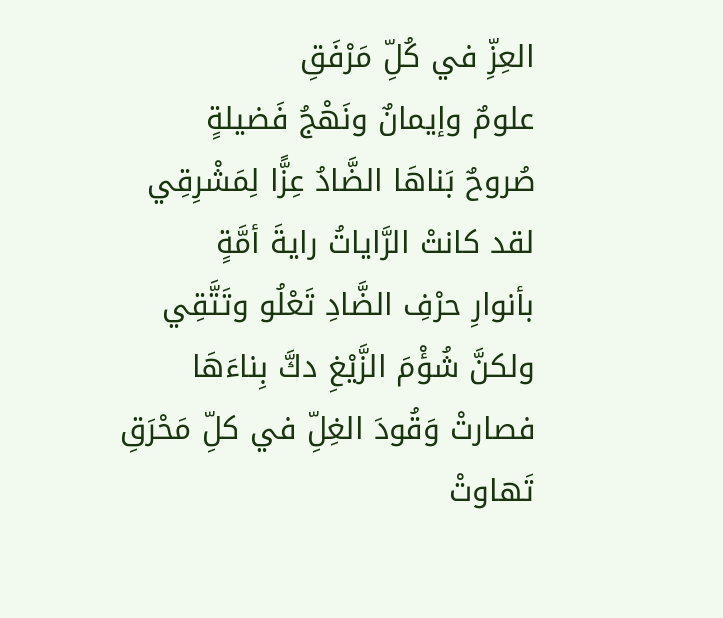العِزِّ في كُلِّ مَرْفَقِ
علومٌ وإيمانٌ ونَهْجُ فَضيلةٍ
صُروحٌ بَناهَا الضَّادُ عِزًّا لِمَشْرِقِي
لقد كانتْ الرَّاياتُ رايةَ أمَّةٍ
بأنوارِ حرْفِ الضَّادِ تَعْلُو وتَتَّقِي
ولكنَّ شُؤْمَ الزَّيْغِ دكَّ بِناءَهَا
فصارتْ وَقُودَ الغِلِّ في كلِّ مَحْرَقِ
تَهاوتْ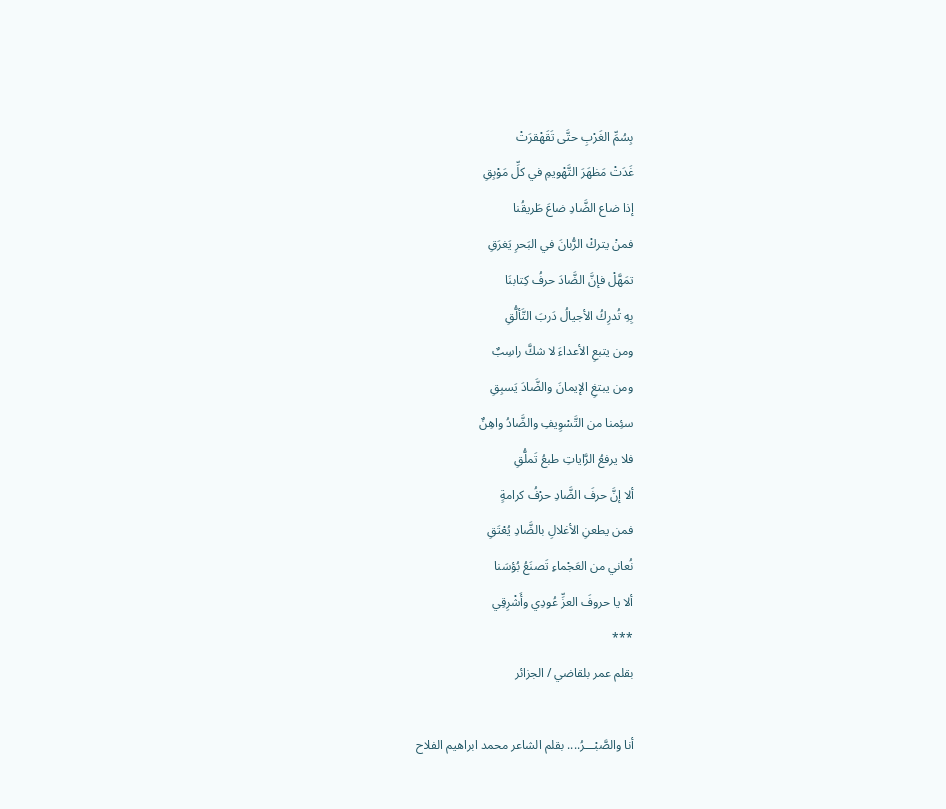بِسُمِّ الغَرْبِ حتَّى تَقَهْقرَتْ
غَدَتْ مَظهَرَ التَّهْويمِ في كلِّ مَوْبِقِ
إذا ضاع الضَّادِ ضاعَ طَريقُنا
فمنْ يتركْ الرُّبانَ في البَحرِ يَغرَقِ
تمَهَّلْ فإنَّ الضَّادَ حرفُ كِتابنَا
بِهِ تُدرِكُ الأجيالُ دَربَ التَّألُّقِ
ومن يتبعِ الأعداءَ لا شكَّ راسِبٌ
ومن يبتغِ الإيمانَ والضَّادَ يَسبِقِ
سئِمنا من التَّسْوِيفِ والضَّادُ واهِنٌ
فلا يرفعُ الرَّاياتِ طبعُ تَملُّقِ
ألا إنَّ حرفَ الضَّادِ حرْفُ كرامةٍ
فمن يطعنِ الأغلالِ بالضَّادِ يُعْتَقِ
نُعاني من العَجْماءِ تَصنَعُ بُؤسَنا
ألا يا حروفَ العزِّ عُودِي وأَشْرِقِي
***
بقلم عمر بلقاضي / الجزائر

أنا والصَّبْـــرُ.... بقلم الشاعر محمد ابراهيم الفلاح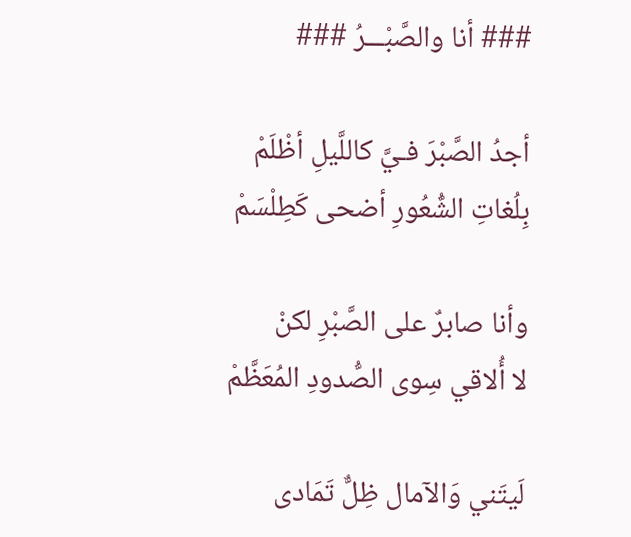### أنا والصَّبْـــرُ ###

أجدُ الصَّبْرَ فـيَّ كاللَّيلِ أظْلَمْ
بِلُغاتِ الشُّعُورِ أضحى كَطِلْسَمْ

وأنا صابرٌ على الصَّبْرِ لكنْ
لا أُلاقي سِوى الصُّدودِ المُعَظَّمْ

لَيتَني وَالآمال ظِلٌّ تَمَادى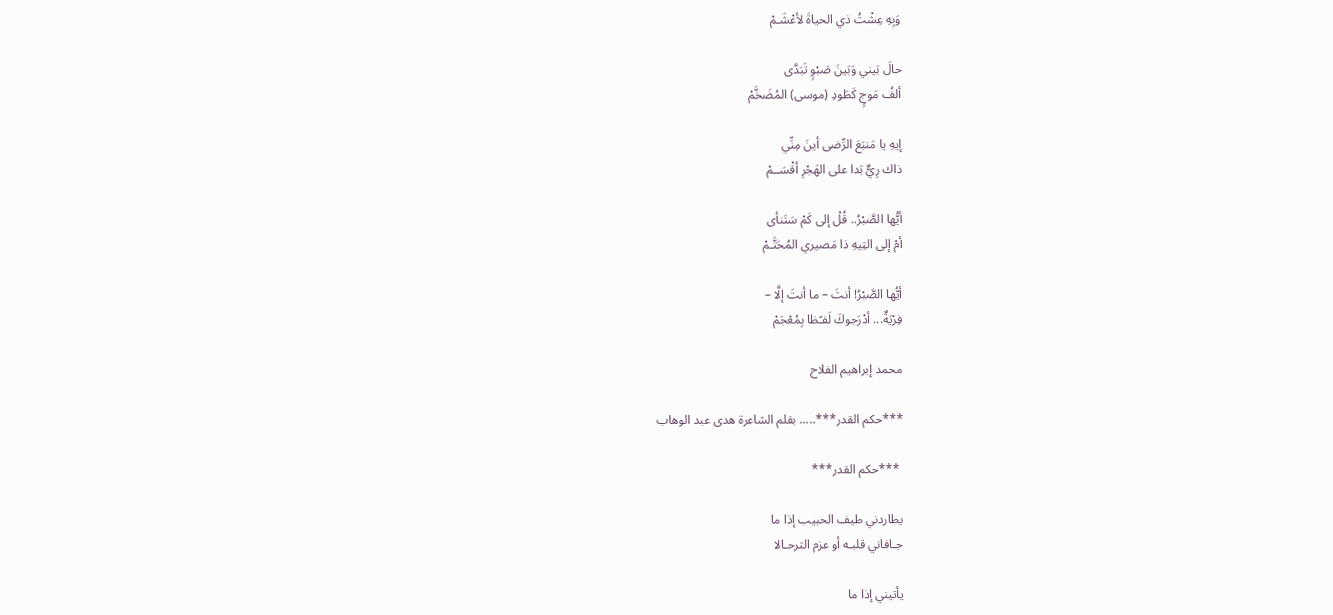وَبِهِ عِشْتُ ذي الحياةَ لأعْشَـمْ

حالَ بَيني وَبَينَ صَبْوٍ تَبَدَّى
ألفُ مَوجٍ كَطَودِ (موسى) المُضَخَّمْ

إيهِ يا مَنبَعَ الرِّضى أينَ مِنِّي
ذاك رِيٌّ بَدا على الهَجْرِ أقْسَــمْ

أيُّها الصَّبْرُ.. قُلْ إلى كَمْ سَتَنأى
أمْ إلى التِيهِ ذا مَصيري المُحَتَّـمْ

أيُّها الصَّبْرُ! أنتَ – ما أنتَ إلَّا –
فِرْيَةٌ... أدْرَجوكَ لَفـًظا بِمُعْجَمْ

محمد إبراهيم الفلاح

***حكم القدر***..... بقلم الشاعرة هدى عبد الوهاب

 ***حكم القدر***

يطاردني طيف الحبيب إذا ما
جـافاني قلبـه أو عزم الترحـالا

يأتيني إذا ما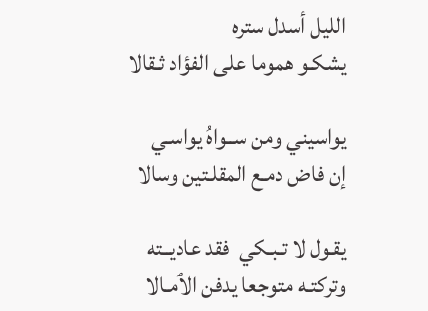الليل أسدل ستره
يشكـو هموما على الفؤاد ثـقالا

يواسيني ومن ســواهُ يواسـي
إن فاض دمـع المقلـتين وسالا

يقـول لا تـبـكي  فقد عاديــته
وتركتـه متوجعا يدفن الٱمـالا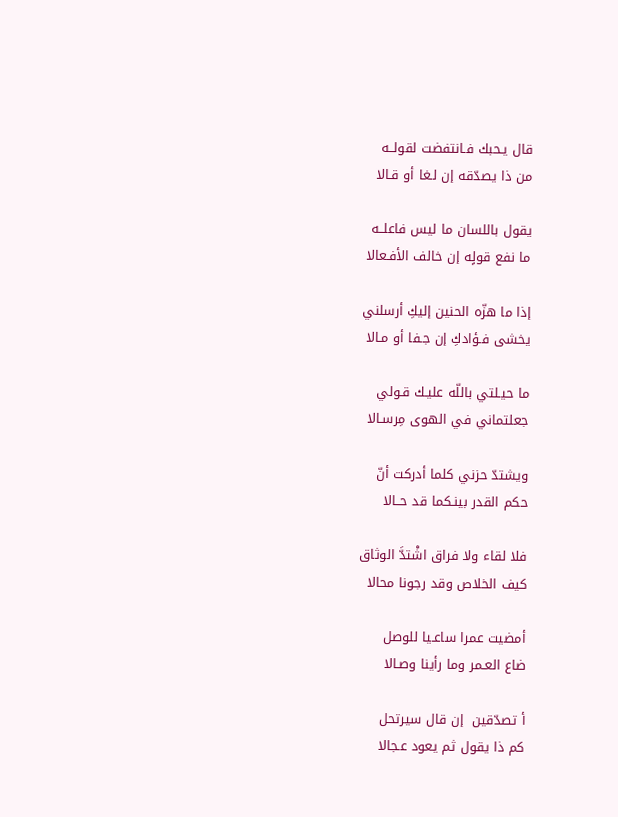قال يـحبك فـانتفضت لقولــه
من ذا يصدّقه إن لـغا أو قـالا

يقول باللسان ما ليس فاعلــه
ما نفع قولٍه إن خالف الأفـعالا

إذا ما هزّه الحنين إليكِ أرسلني
يخشى فـؤادكِ إن جـفا أو مـالا

ما حيـلتي باللّه عليـك قـولي
جعلتماني في الهوى مِرسـالا

ويشتدّ حزني كلما أدركت أنّ
حكم القدر بينـكما قد حــالا

فلا لقاء ولا فراق اشْتدَّ الوثاق
كيف الخلاص وقد رجونا محالا

أمضيت عمرا ساعـيا للوصل
ضاع العـمر وما رأينا وصـالا

أ تصدّقين  إن قال سيرتحل
كم ذا يقول ثم يعود عـجالا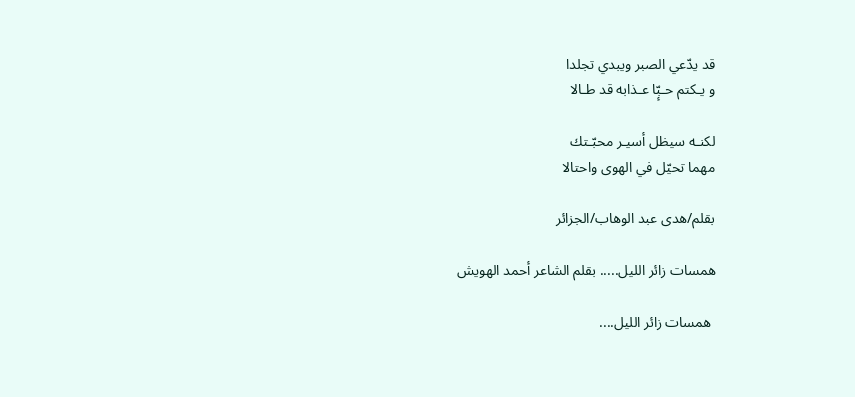قد يدّعي الصبر ويبدي تجلدا
و يـكتم حـبّٕا عـذابه قد طـالا

لكنـه سيظل أسيـر محبّـتك
مهما تحيّل في الهوى واحتالا

بقلم/هدى عبد الوهاب/الجزائر

همسات زائر الليل..... بقلم الشاعر أحمد الهويش

 همسات زائر الليل....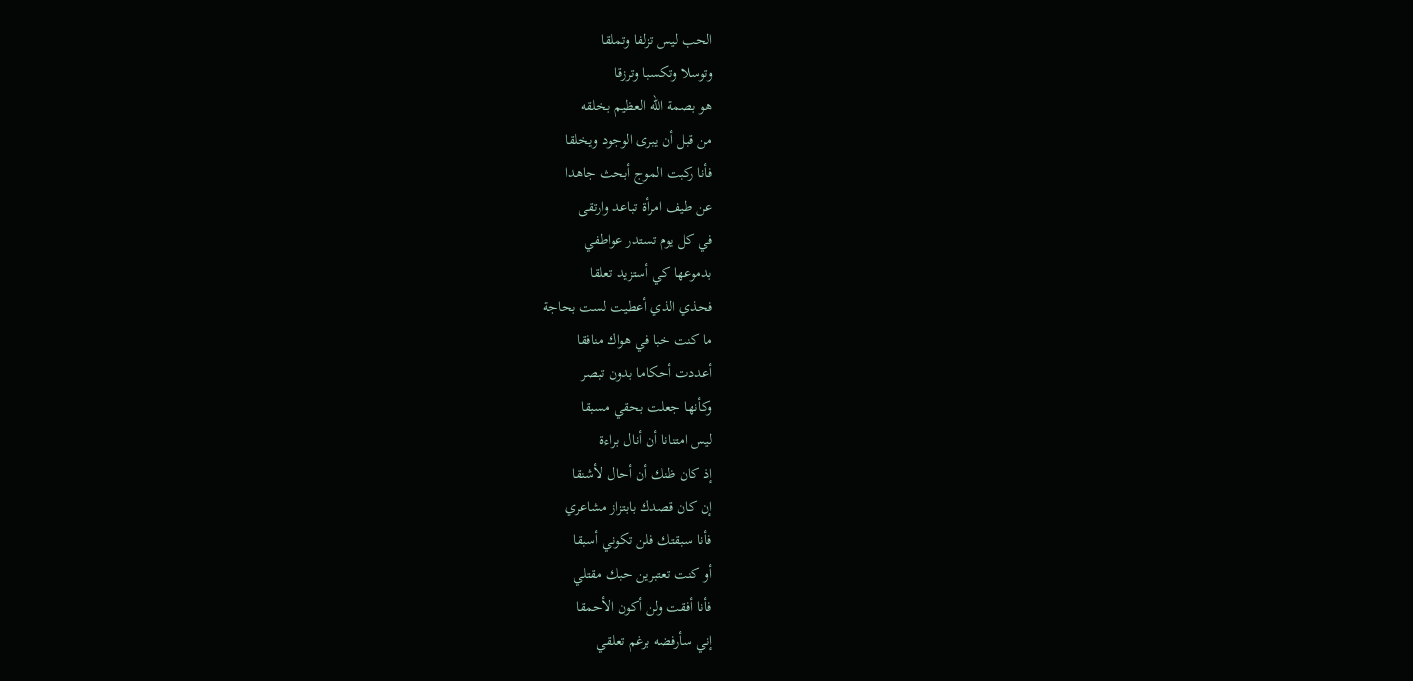الحب ليس تزلفا وتملقا
وتوسلا وتكسبا وترزقا
هو بصمة الله العظيم بخلقه
من قبل أن يبرى الوجود ويخلقا
فأنا ركبت الموج أبحث جاهدا
عن طيف امرأة تباعد وارتقى
في كل يوم تستدر عواطفي
بدموعها كي أستزيد تعلقا
فحذي الذي أعطيت لست بحاجة
ما كنت خبا في هواك منافقا
أعددت أحكاما بدون تبصر
وكأنها جعلت بحقي مسبقا
ليس امتنانا أن أنال براءة
إذ كان ظنك أن أحال لأشنقا
إن كان قصدك بابتزاز مشاعري
فأنا سبقتك فلن تكوني أسبقا
أو كنت تعتبرين حبك مقتلي
فأنا أفقت ولن أكون الأحمقا
إني سأرفضه برغم تعلقي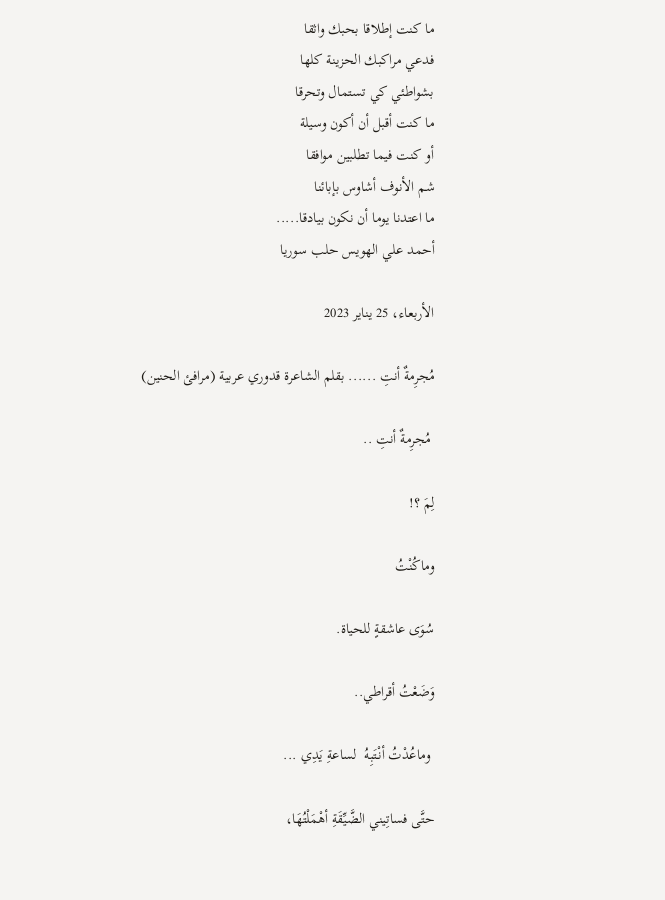ما كنت إطلاقا بحبك واثقا
فدعي مراكبك الحزينة كلها
بشواطئي كي تستمال وتحرقا
ما كنت أقبل أن أكون وسيلة
أو كنت فيما تطلبين موافقا
شم الأنوف أشاوس بإبائنا
ما اعتدنا يوما أن نكون بيادقا.....
أحمد علي الهويس حلب سوريا

الأربعاء، 25 يناير 2023

مُجرِمةٌ أنتِ ...... بقلم الشاعرة قدوري عربية (مرافئ الحنين)

 مُجرِمةٌ أنتِ ..

لِمَ ؟!

وماكُنْتُ

سُوَى عاشقةٍ للحياة.

وَضَعْتُ أقراطي..

 وماعُدْتُ أنْتَبِهُ  لساعةِ يَدِي ...

حتَّى فساتِيني الضَّيِّقَةِ أهْمَلْتُهَا،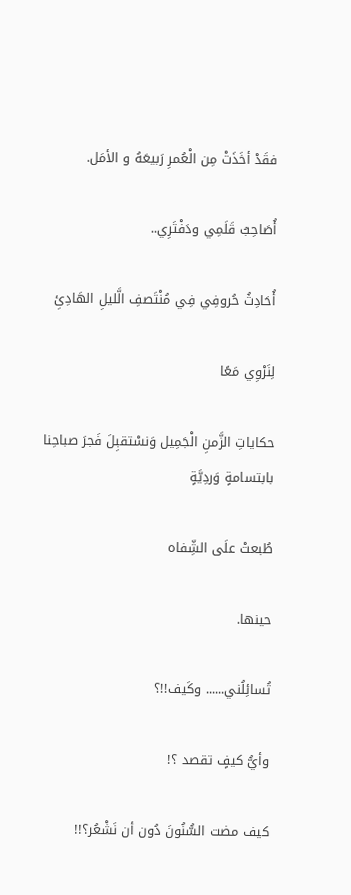فقَدْ أخَذَتْ مِن الْعُمرِ رَبيعَهُ و الأمَل.

أُصَاحِبُ قَلَمِي ودَفْتَرِي..

أُحَادِثُ حُروفِي فِي مُنْتَصفِ الَّليلِ الهَادِئِ

لِنَرْوِي مَعًا

حكاياتِ الزَّمنِ الْجَمِيل وَنسْتقبِلَ فَجرَ صباحِنا بابتسامةٍ وَردِيَّةٍ

طُبعتْ علَى الشِّفاه

حينها.

تُسائِلُني...... وكَيف!!؟

وأيُّ كيفٍ تقصد ؟!

كيف مضت السُّنُونَ دُون أن نَشْعُر؟!!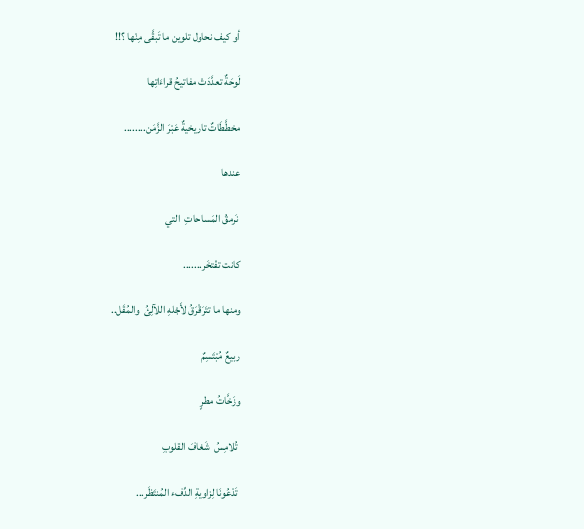أو كيف نحاول تلوين ما تَبقَّى مِنْها ؟!!

لَوحَةٌ تعدَّدَتْ مفاتيحُ قراءَاتِها

مخطَّطَاتٌ تاريخيةٌ عَبْرَ الزَّمَن........

عندها

 نَرمقُ المَساحاتِ  التي

كانت تفْتخَر.......

ومنها ما تتَرَقْرَقُ لأَجْلهِ اللآلِئُ  والمُقَل..

ربيعٌ مُبْتَسِمٌ

وزَخَّاتُ مطرٍ

 تُلامِسُ  شَغافَ القلوبِ

 تَدْعُونَا لِزاويةِ الدِّفء المُنتَظَر...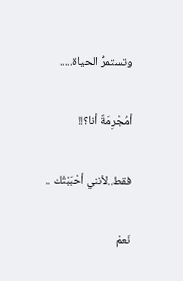وتستمرُّ الحياة.....

أمُجْرِمَةٌ أنا؟!!

فقط..لأنني أحْبَبْتُك ..

نَعمْ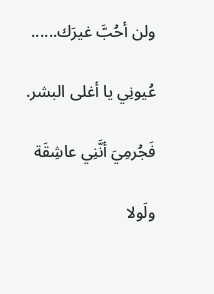ولن أحُبَّ غيرَك......

عُيونِي يا أغلى البشر.

فَجُرمِيَ أنَّنِي عاشِقَة

ولَولا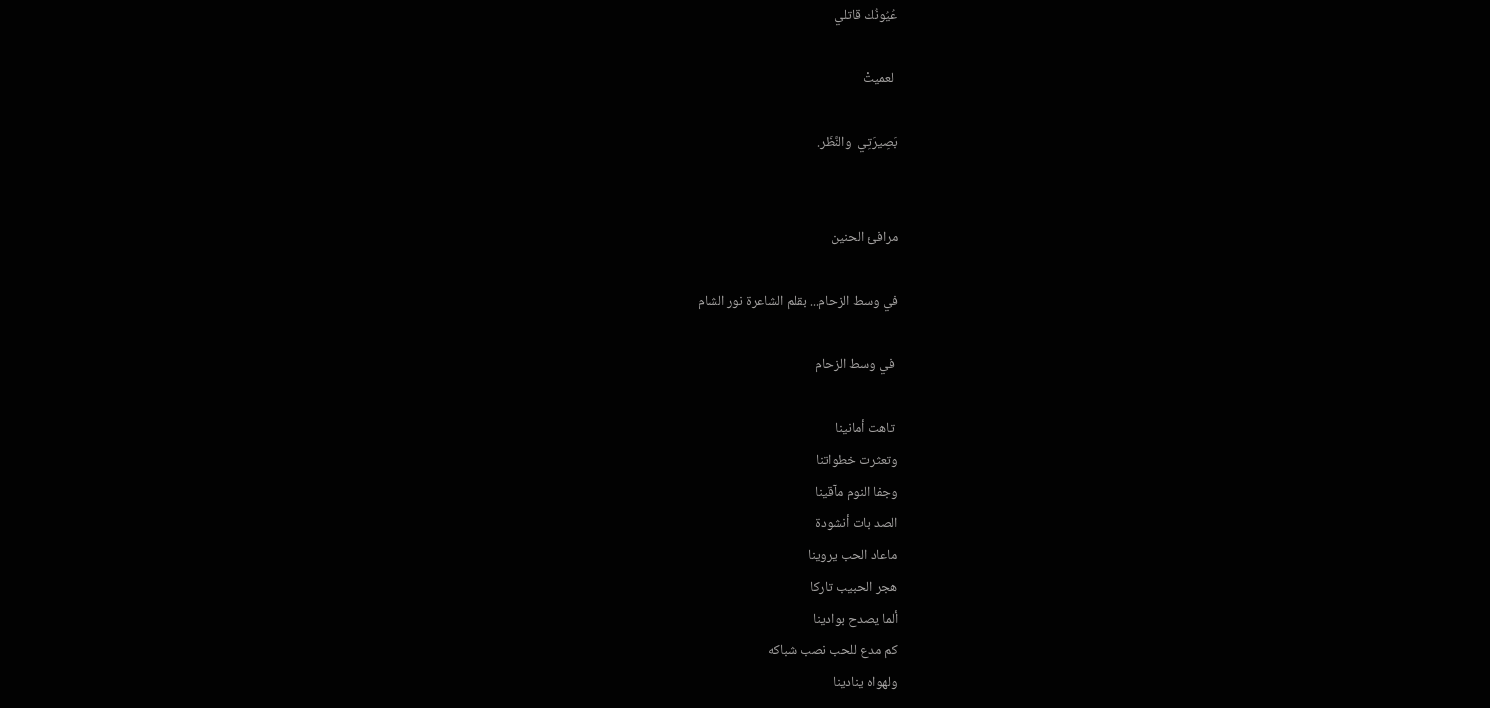عُيُونُك قاتلي

 لعميتْ

بَصِيرَتِي  والنَّظَر.


مرافئ الحنين

في وسط الزحام... بقلم الشاعرة نور الشام

 في وسط الزحام

 تاهت أمانينا
وتعثرت خطواتنا
وجفا النوم مآقينا
الصد بات أنشودة
ماعاد الحب يروينا
هجر الحبيب تاركا
ألما يصدح بوادينا
كم مدع للحب نصب شباكه
ولهواه ينادينا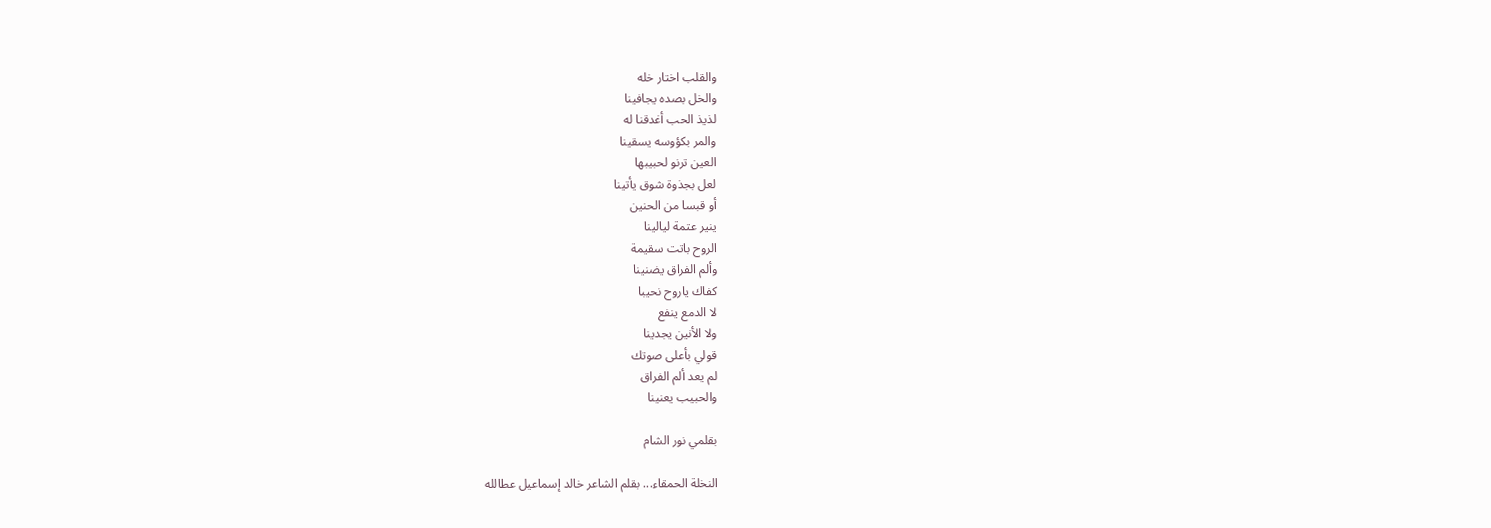والقلب اختار خله
والخل بصده يجافينا
لذيذ الحب أغدقنا له
والمر بكؤوسه يسقينا
العين ترنو لحبيبها
لعل بجذوة شوق يأتينا
أو قبسا من الحنين
ينير عتمة ليالينا
الروح باتت سقيمة
وألم الفراق يضنينا
كفاك ياروح نحيبا
لا الدمع ينفع
ولا الأنين يجدينا
قولي بأعلى صوتك
لم يعد ألم الفراق
والحبيب يعنينا

بقلمي نور الشام

النخلة الحمقاء... بقلم الشاعر خالد إسماعيل عطالله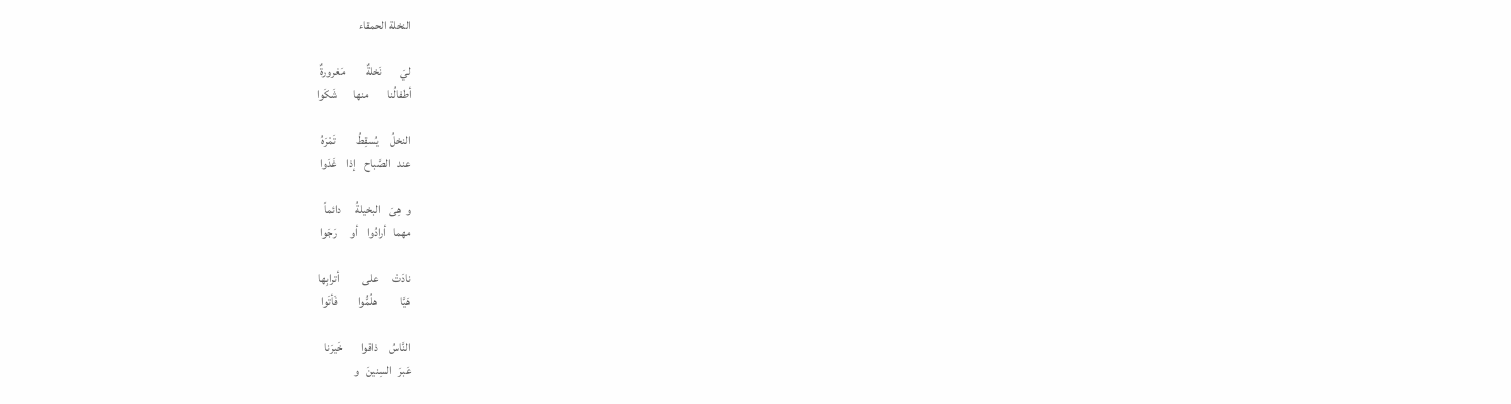النخلة الحمقاء

ليَ        نَخلةٌ         مَغرورةٌ
أطفالُنا        منها       شَكَوا

النخلُ     يُسقِطُ         تَمْرَهُ
عند   الصَّباح    إذا    غَدَوا

و  هِىَ    البخيلةُ      دائماً
مهما   أرادُوا    أو      رَجَوا

نادَتْ      على          أترابِها
هَيَّا          هلُمُّوا         فَأتَوا

النَّاسُ     ذاقوا        خَيرَنا
عَبرَ   السِنينَ   و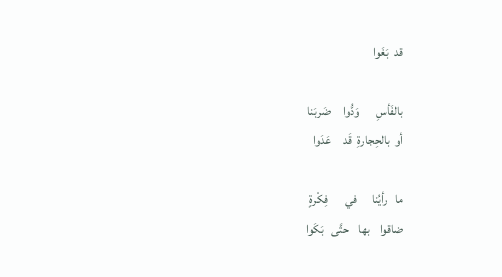قد  بَغَوا

بالفَأسِ       وَدُّوا     ضَربَنا
أو  بالحِجارةِ  قَد     عَدَوا

ما   رأيُنا      في       فِكْرةٍ
ضاقوا    بها    حتَّى   بَكَوا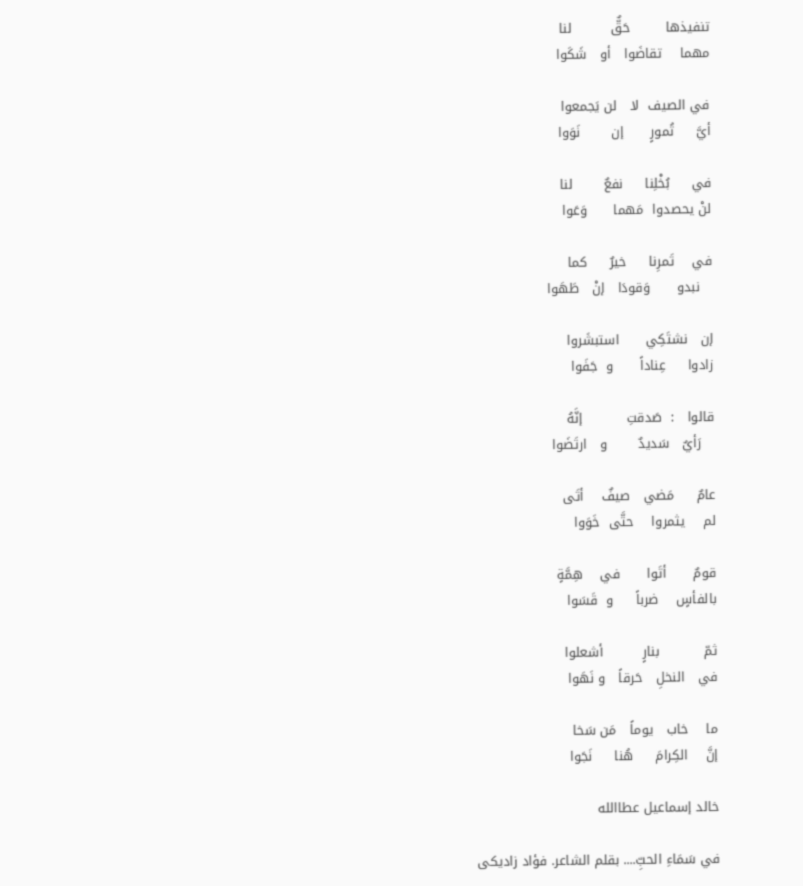تنفيذها        حَقٌّ         لنا
مهما    تقاضَوا   أو   شَكَوا

في الصيف  لا   لن يَجمعوا
أيَّ     تُمورٍ      إن       نَوَوا

في     بُخْلِنا     نفعٌ       لنا
لنْ يحصدوا  مَهما      وَعَوا

في    تَمرِنا     خيرٌ     كما
   نبدو      وَقودَا   إنْ   طَهَوا

إن   نشتَكِي      استبشَروا
زادوا     عِناداً      و  جَفَوا

قالوا   :  صَدقتِ          إنَّهُ
   رَأيٌ   سَديدٌ       و   ارتَضَوا

عامٌ     مَضي   صيفٌ    أتَى
لم    يثمروا    حتَّى  خَوَوا

قومٌ      أتَوا      في    هِمَّةٍ
بالفأسٍ    ضرباً     و  قَسَوا

ثمّ          بنارٍ         أشعلوا
في   النخلِ   حَرقاً   و نَهَوا

ما    خاب   يوماً   مَن سَخا
إنَّ    الكِرامَ     هُنا     نَجَوا

خالد إسماعيل عطاالله

في سَمَاءِ الحبِّ.... بقلم الشاعر. فؤاد زاديكى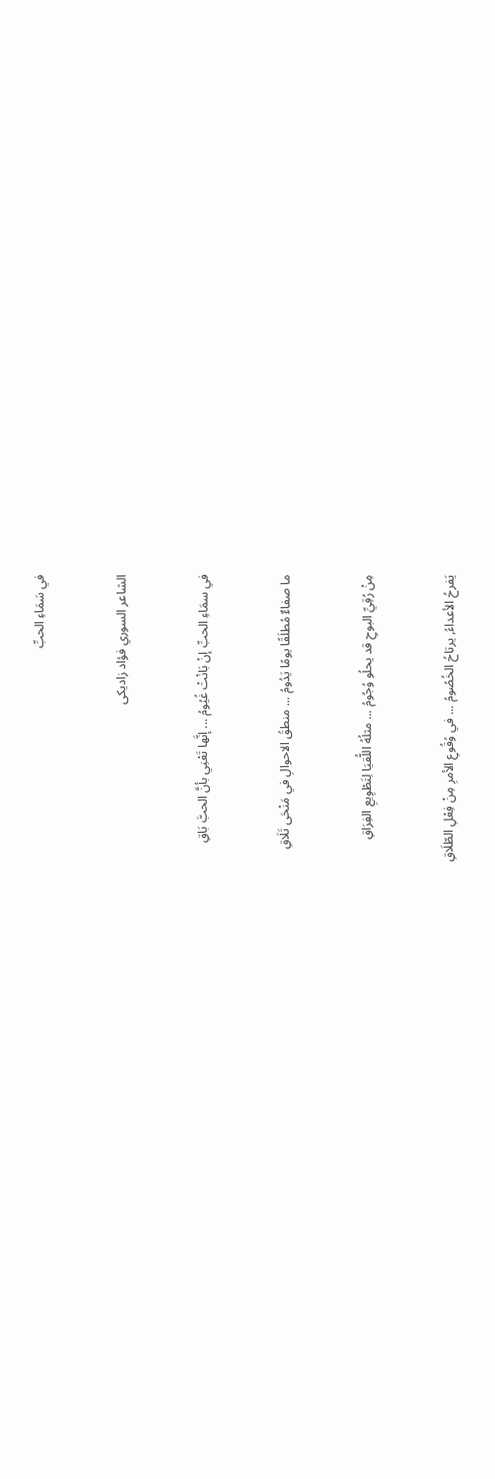في سَمَاءِ الحبِّ


الشاعر السوري فؤاد زاديكى


في سمَاءِ الحبِّ إنْ بَانْتْ غُيُومُ ... إنَّها تَعْنِي بأنَّ الحبَّ بَاقِ


ما صفاءٌ مُطلَقًا يومًا يَدُومُ ... منطقُ الاحوالِ في مَنْحَى تَلَاقِ


مِنْ رُقِيِّ البوحِ قد يحلُو وُجُومُ ... مثلُهُ اللُّقيَا لِتَطْوِيعِ الفِرَاقِ


يَفرحُ الأعداءُ, يرتاحُ الخُصُومُ ... في وُقُوعِ الأمرِ مِنْ فِعْلِ الطّلَاقِ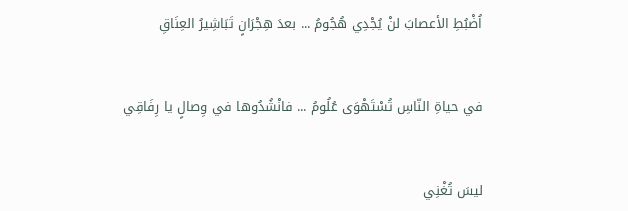اُضْبُطِ الأعصابَ لنْ يُجْدِي هُجُومُ ... بعدَ هِجْرَانٍ تَبَاشِيرُ العِنَاقِ


في حياةِ النّاسِ تُسْتَهْوَى عُلُومُ ... فانْشُدُوها في وِصالٍ يا رِفَاقِي


ليسَ تُغْنِي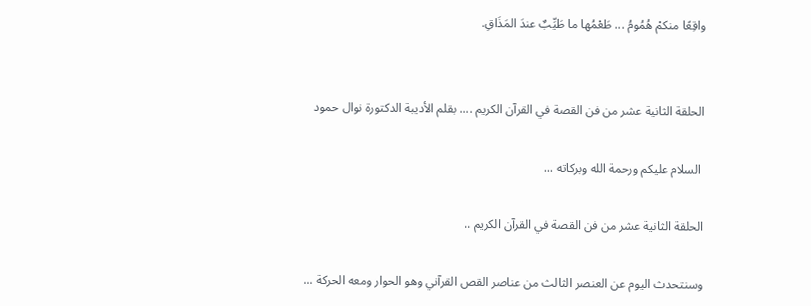واقِعًا منكمْ هُمُومُ ... طَعْمُها ما طَيِّبٌ عندَ المَذَاقِ.


الحلقة الثانية عشر من فن القصة في القرآن الكريم .... بقلم الأديبة الدكتورة نوال حمود

 السلام عليكم ورحمة الله وبركاته ...

الحلقة الثانية عشر من فن القصة في القرآن الكريم ..

وسنتحدث اليوم عن العنصر الثالث من عناصر القص القرآني وهو الحوار ومعه الحركة ...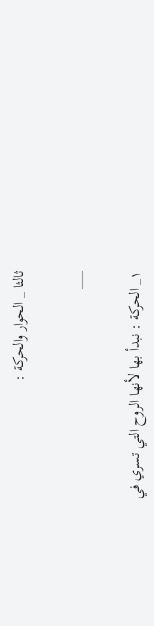ثالثا _ الحوار والحركة :

___

١_ الحركة : نبدأ بها لأنها الروح التي تسري في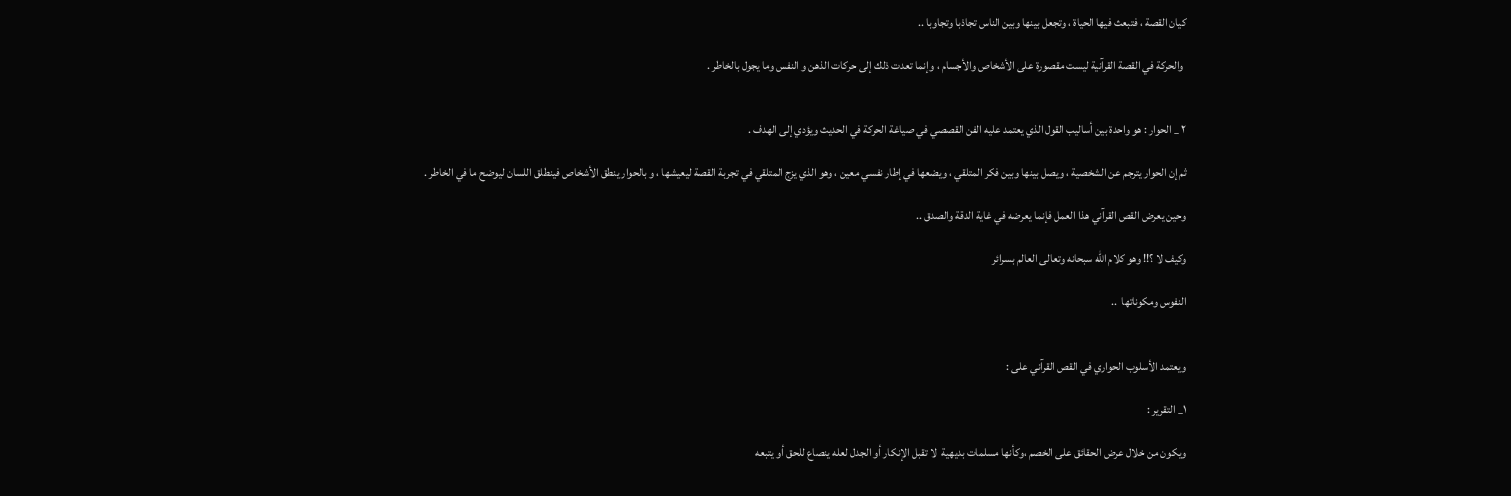كيان القصة ، فتبعث فيها الحياة ، وتجعل بينها وبين الناس تجاذبا وتجاوبا ..

 والحركة في القصة القرآنية ليست مقصورة على الأشخاص والأجسام ، وإنما تعدت ذلك إلى حركات الذهن و النفس وما يجول بالخاطر .


٢ _ الحوار : هو واحدة بين أساليب القول الذي يعتمد عليه الفن القصصي في صياغة الحركة في الحديث ويؤدي إلى الهدف .

ثم إن الحوار يترجم عن الشخصية ، ويصل بينها وبين فكر المتلقي ، ويضعها في إطار نفسي معين ، وهو الذي يزج المتلقي في تجربة القصة ليعيشها ، و بالحوار ينطق الأشخاص فينطلق اللسان ليوضح ما في الخاطر .

وحين يعرض القص القرآني هذا العمل فإنما يعرضه في غاية الدقة والصدق ..

وكيف لا ؟!! وهو كلام الله سبحانه وتعالى العالم بسرائر

النفوس ومكوناتها  ..


ويعتمد الأسلوب الحواري في القص القرآني على :

١_ التقرير :

ويكون من خلال عرض الحقائق على الخصم ،وكأنها مسلمات بديهية  لا تقبل الإنكار أو الجدل لعله ينصاع للحق أو يتبعه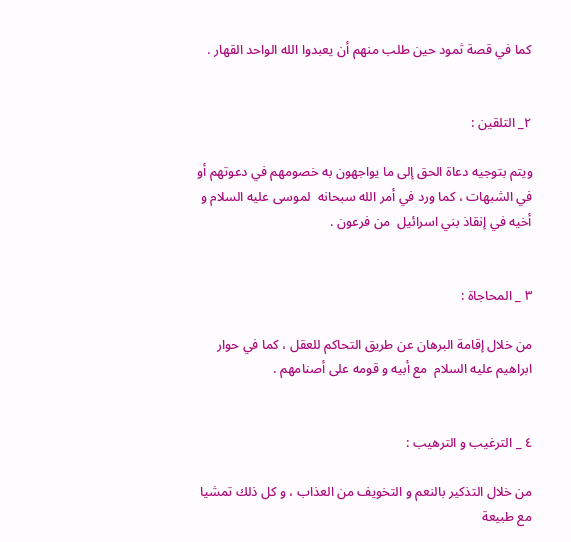كما في قصة ثمود حين طلب منهم أن يعبدوا الله الواحد القهار .


٢_ التلقين :

ويتم بتوجيه دعاة الحق إلى ما يواجهون به خصومهم في دعوتهم أو في الشبهات ، كما ورد في أمر الله سبحانه  لموسى عليه السلام و أخيه في إنقاذ بني اسرائيل  من فرعون .


٣ _ المحاجاة :

من خلال إقامة البرهان عن طريق التحاكم للعقل ، كما في حوار ابراهيم عليه السلام  مع أبيه و قومه على أصنامهم .


٤ _ الترغيب و الترهيب :

من خلال التذكير بالنعم و التخويف من العذاب ، و كل ذلك تمشيا مع طبيعة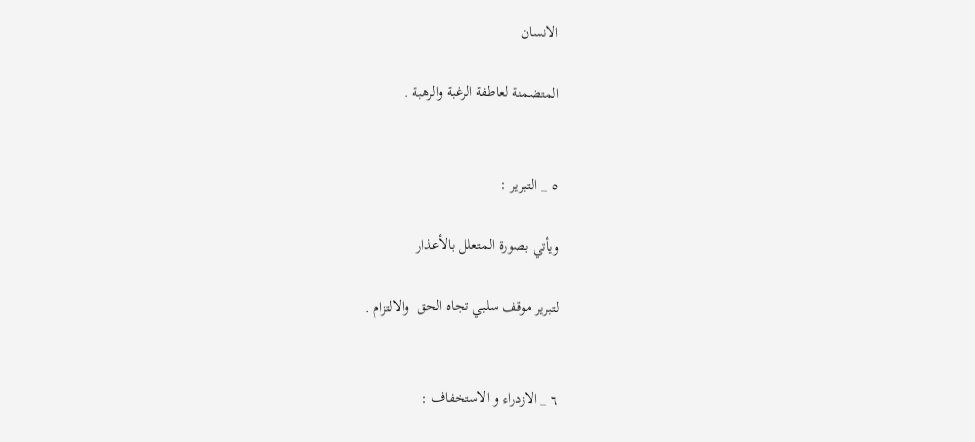الانسان

المتضمنة لعاطفة الرغبة والرهبة .


٥ _ التبرير :

ويأتي بصورة المتعلل بالأعذار

لتبرير موقف سلبي تجاه الحق  والالتزام .


٦ _ الازدراء و الاستخفاف :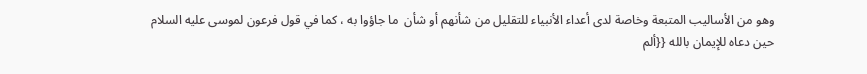وهو من الأساليب المتبعة وخاصة لدى أعداء الأنبياء للتقليل من شأنهم أو شأن  ما جاؤوا به ، كما في قول فرعون لموسى عليه السلام حين دعاه للإيمان بالله {{ألم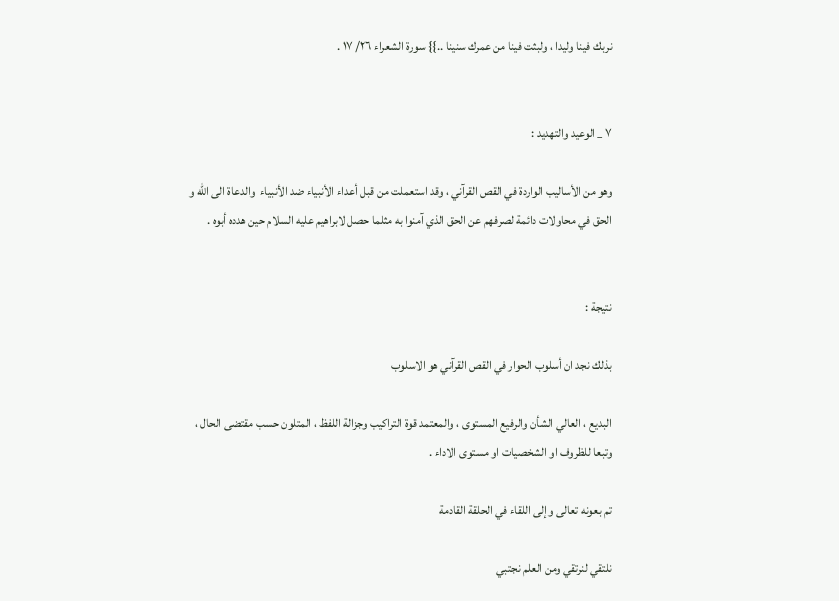نربك فينا وليدا ، ولبثت فينا من عمرك سنينا ..}} سورة الشعراء ٢٦/ ١٧ .


٧ _ الوعيد والتهديد :

وهو من الأساليب الواردة في القص القرآني ، وقد استعملت من قبل أعداء الأنبياء ضد الأنبياء  والدعاة الى الله و الحق في محاولات دائمة لصرفهم عن الحق الذي آمنوا به مثلما حصل لابراهيم عليه السلام حين هدده أبوه .


نتيجة :

بذلك نجد ان أسلوب الحوار في القص القرآني هو الاسلوب

البديع ، العالي الشأن والرفيع المستوى ، والمعتمد قوة التراكيب وجزالة اللفظ ، المتلون حسب مقتضى الحال ، وتبعا للظروف او الشخصيات او مستوى الاداء .

تم بعونه تعالى وإلى اللقاء في الحلقة القادمة

نلتقي لنرتقي ومن العلم نجتبي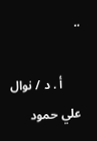..

      أ . د / نوال علي حمود